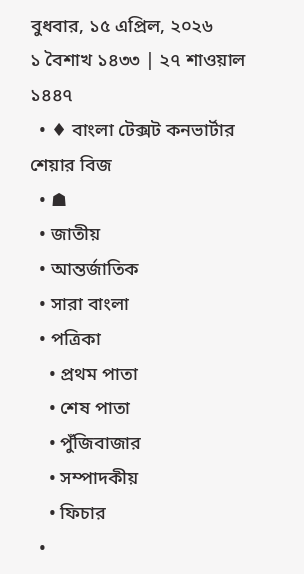বুধবার, ১৫ এপ্রিল, ২০২৬
১ বৈশাখ ১৪৩৩ | ২৭ শাওয়াল ১৪৪৭
  • ♦ বাংলা টেক্সট কনভার্টার
শেয়ার বিজ
  • ☗
  • জাতীয়
  • আন্তর্জাতিক
  • সারা বাংলা
  • পত্রিকা
    • প্রথম পাতা
    • শেষ পাতা
    • পুঁজিবাজার
    • সম্পাদকীয়
    • ফিচার
  •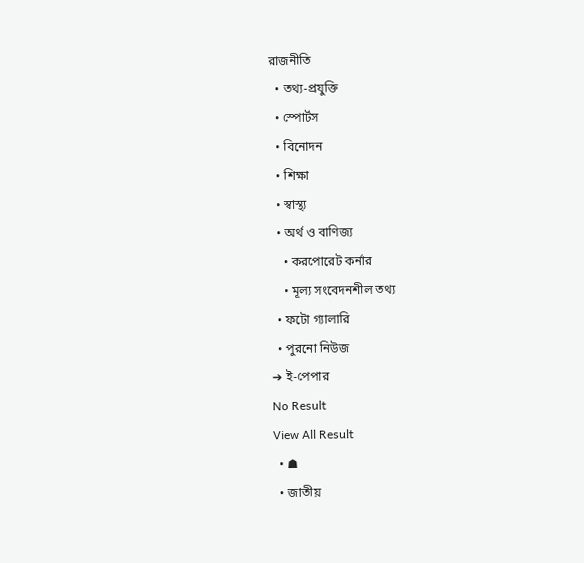রাজনীতি
  • তথ্য-প্রযুক্তি
  • স্পোর্টস
  • বিনোদন
  • শিক্ষা
  • স্বাস্থ্য
  • অর্থ ও বাণিজ্য
    • করপোরেট কর্নার
    • মূল্য সংবেদনশীল তথ্য
  • ফটো গ্যালারি
  • পুরনো নিউজ
➔ ই-পেপার
No Result
View All Result
  • ☗
  • জাতীয়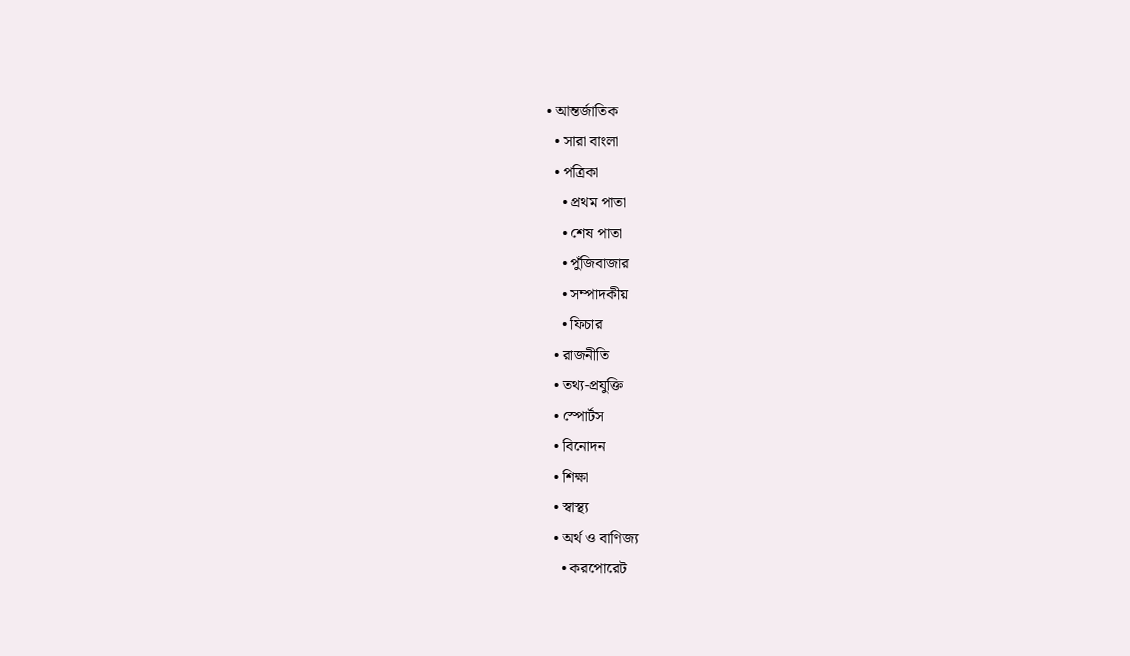• আন্তর্জাতিক
  • সারা বাংলা
  • পত্রিকা
    • প্রথম পাতা
    • শেষ পাতা
    • পুঁজিবাজার
    • সম্পাদকীয়
    • ফিচার
  • রাজনীতি
  • তথ্য-প্রযুক্তি
  • স্পোর্টস
  • বিনোদন
  • শিক্ষা
  • স্বাস্থ্য
  • অর্থ ও বাণিজ্য
    • করপোরেট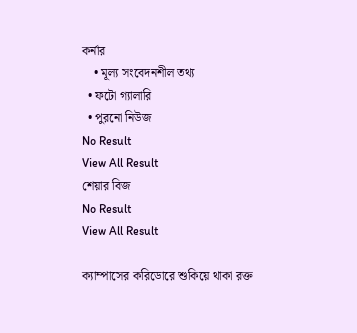কর্নার
    • মূল্য সংবেদনশীল তথ্য
  • ফটো গ্যালারি
  • পুরনো নিউজ
No Result
View All Result
শেয়ার বিজ
No Result
View All Result

ক্যাম্পাসের করিডোরে শুকিয়ে থাকা রক্ত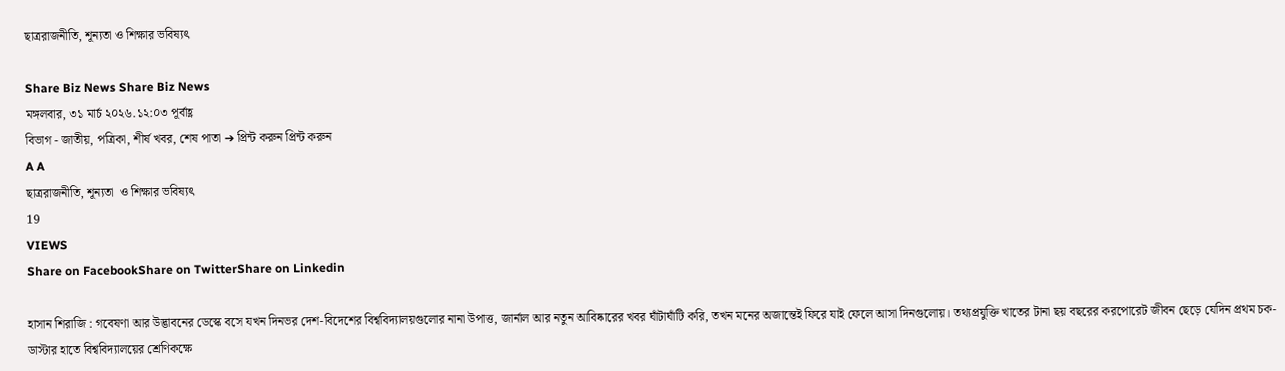ছাত্ররাজনীতি, শূন্যতা ও শিক্ষার ভবিষ্যৎ

Share Biz News Share Biz News
মঙ্গলবার, ৩১ মার্চ ২০২৬.১২:০৩ পূর্বাহ্ণ
বিভাগ - জাতীয়, পত্রিকা, শীর্ষ খবর, শেষ পাতা ➔ প্রিন্ট করুন প্রিন্ট করুন
A A
ছাত্ররাজনীতি, শূন্যতা  ও শিক্ষার ভবিষ্যৎ
19
VIEWS
Share on FacebookShare on TwitterShare on Linkedin

হাসান শিরাজি : গবেষণা আর উদ্ভাবনের ডেস্কে বসে যখন দিনভর দেশ-বিদেশের বিশ্ববিদ্যালয়গুলোর নানা উপাত্ত, জার্নাল আর নতুন আবিষ্কারের খবর ঘাঁটাঘাঁটি করি, তখন মনের অজান্তেই ফিরে যাই ফেলে আসা দিনগুলোয়। তথ্যপ্রযুক্তি খাতের টানা ছয় বছরের করপোরেট জীবন ছেড়ে যেদিন প্রথম চক-ডাস্টার হাতে বিশ্ববিদ্যালয়ের শ্রেণিকক্ষে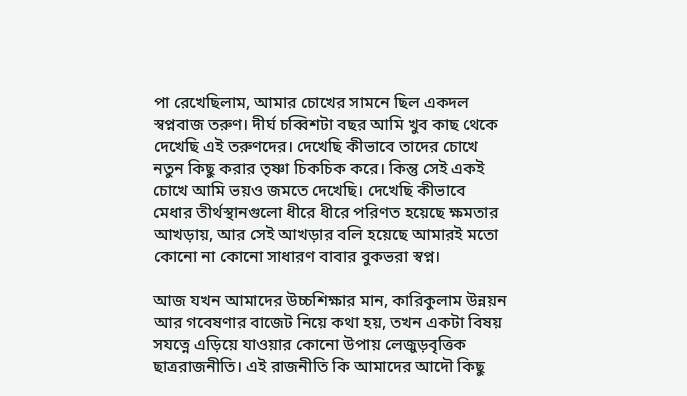পা রেখেছিলাম, আমার চোখের সামনে ছিল একদল স্বপ্নবাজ তরুণ। দীর্ঘ চব্বিশটা বছর আমি খুব কাছ থেকে দেখেছি এই তরুণদের। দেখেছি কীভাবে তাদের চোখে নতুন কিছু করার তৃষ্ণা চিকচিক করে। কিন্তু সেই একই চোখে আমি ভয়ও জমতে দেখেছি। দেখেছি কীভাবে মেধার তীর্থস্থানগুলো ধীরে ধীরে পরিণত হয়েছে ক্ষমতার আখড়ায়, আর সেই আখড়ার বলি হয়েছে আমারই মতো কোনো না কোনো সাধারণ বাবার বুকভরা স্বপ্ন।

আজ যখন আমাদের উচ্চশিক্ষার মান, কারিকুলাম উন্নয়ন আর গবেষণার বাজেট নিয়ে কথা হয়, তখন একটা বিষয় সযত্নে এড়িয়ে যাওয়ার কোনো উপায় লেজুড়বৃত্তিক ছাত্ররাজনীতি। এই রাজনীতি কি আমাদের আদৌ কিছু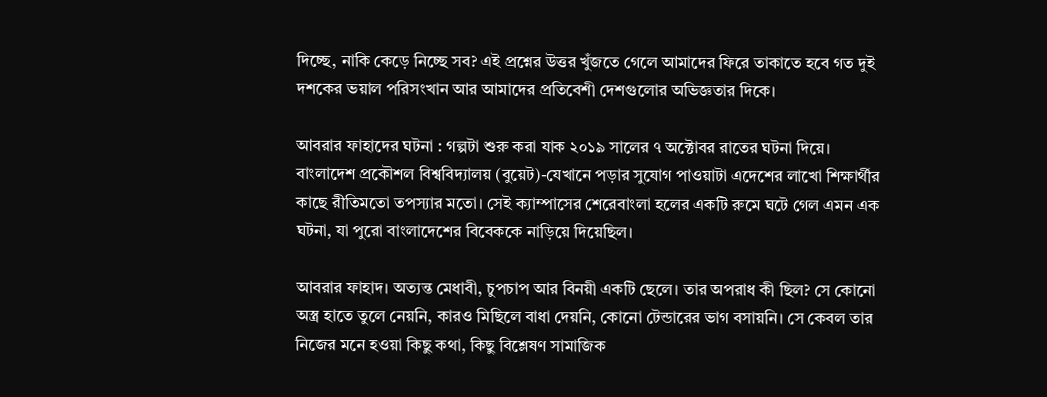দিচ্ছে, নাকি কেড়ে নিচ্ছে সব? এই প্রশ্নের উত্তর খুঁজতে গেলে আমাদের ফিরে তাকাতে হবে গত দুই দশকের ভয়াল পরিসংখান আর আমাদের প্রতিবেশী দেশগুলোর অভিজ্ঞতার দিকে।

আবরার ফাহাদের ঘটনা : গল্পটা শুরু করা যাক ২০১৯ সালের ৭ অক্টোবর রাতের ঘটনা দিয়ে। বাংলাদেশ প্রকৌশল বিশ্ববিদ্যালয় (বুয়েট)-যেখানে পড়ার সুযোগ পাওয়াটা এদেশের লাখো শিক্ষার্থীর কাছে রীতিমতো তপস্যার মতো। সেই ক্যাম্পাসের শেরেবাংলা হলের একটি রুমে ঘটে গেল এমন এক ঘটনা, যা পুরো বাংলাদেশের বিবেককে নাড়িয়ে দিয়েছিল।

আবরার ফাহাদ। অত্যন্ত মেধাবী, চুপচাপ আর বিনয়ী একটি ছেলে। তার অপরাধ কী ছিল? সে কোনো অস্ত্র হাতে তুলে নেয়নি, কারও মিছিলে বাধা দেয়নি, কোনো টেন্ডারের ভাগ বসায়নি। সে কেবল তার নিজের মনে হওয়া কিছু কথা, কিছু বিশ্লেষণ সামাজিক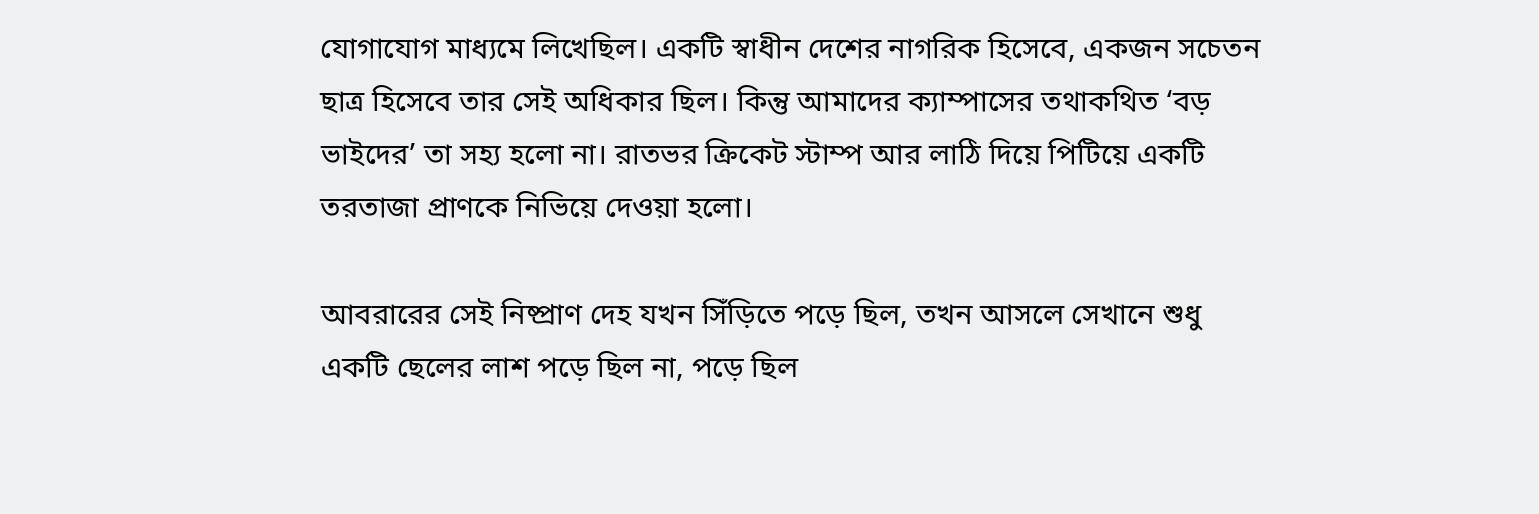যোগাযোগ মাধ্যমে লিখেছিল। একটি স্বাধীন দেশের নাগরিক হিসেবে, একজন সচেতন ছাত্র হিসেবে তার সেই অধিকার ছিল। কিন্তু আমাদের ক্যাম্পাসের তথাকথিত ‘বড় ভাইদের’ তা সহ্য হলো না। রাতভর ক্রিকেট স্টাম্প আর লাঠি দিয়ে পিটিয়ে একটি তরতাজা প্রাণকে নিভিয়ে দেওয়া হলো।

আবরারের সেই নিষ্প্রাণ দেহ যখন সিঁড়িতে পড়ে ছিল, তখন আসলে সেখানে শুধু একটি ছেলের লাশ পড়ে ছিল না, পড়ে ছিল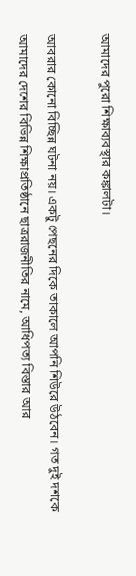আমাদের পুরো শিক্ষাব্যবস্থার কঙ্কালটা।

আবরার কোনো বিচ্ছিন্ন ঘটনা নয়। একটু পেছনের দিকে তাকালে আপনি শিউরে উঠবেন। গত দুই দশকে আমাদের দেশের বিভিন্ন শিক্ষাপ্রতিষ্ঠানে ছাত্ররাজনীতির নামে, আধিপত্য বিস্তার আর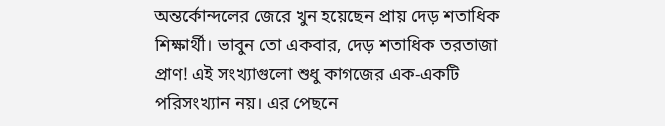অন্তর্কোন্দলের জেরে খুন হয়েছেন প্রায় দেড় শতাধিক শিক্ষার্থী। ভাবুন তো একবার, দেড় শতাধিক তরতাজা প্রাণ! এই সংখ্যাগুলো শুধু কাগজের এক-একটি পরিসংখ্যান নয়। এর পেছনে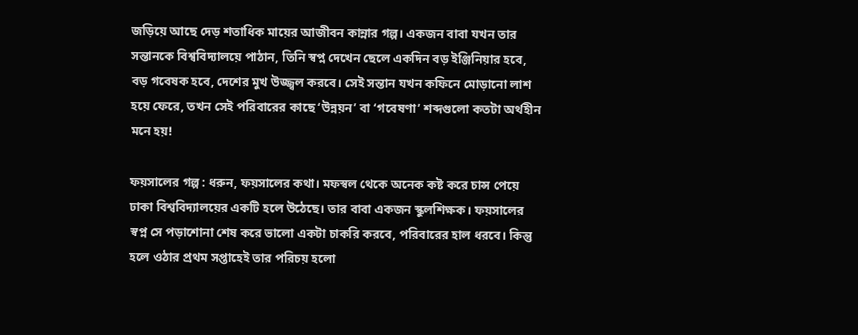জড়িয়ে আছে দেড় শতাধিক মায়ের আজীবন কান্নার গল্প। একজন বাবা যখন তার সন্তানকে বিশ্ববিদ্যালয়ে পাঠান, তিনি স্বপ্ন দেখেন ছেলে একদিন বড় ইঞ্জিনিয়ার হবে, বড় গবেষক হবে, দেশের মুখ উজ্জ্বল করবে। সেই সন্তান যখন কফিনে মোড়ানো লাশ হয়ে ফেরে, তখন সেই পরিবারের কাছে ‘উন্নয়ন’ বা ‘গবেষণা’ শব্দগুলো কতটা অর্থহীন মনে হয়!

ফয়সালের গল্প : ধরুন, ফয়সালের কথা। মফস্বল থেকে অনেক কষ্ট করে চান্স পেয়ে ঢাকা বিশ্ববিদ্যালয়ের একটি হলে উঠেছে। তার বাবা একজন স্কুলশিক্ষক। ফয়সালের স্বপ্ন সে পড়াশোনা শেষ করে ভালো একটা চাকরি করবে, পরিবারের হাল ধরবে। কিন্তু হলে ওঠার প্রথম সপ্তাহেই তার পরিচয় হলো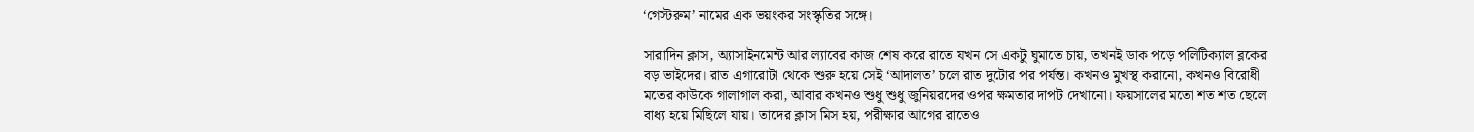‘গেস্টরুম’ নামের এক ভয়ংকর সংস্কৃতির সঙ্গে।

সারাদিন ক্লাস, অ্যাসাইনমেন্ট আর ল্যাবের কাজ শেষ করে রাতে যখন সে একটু ঘুমাতে চায়, তখনই ডাক পড়ে পলিটিক্যাল ব্লকের বড় ভাইদের। রাত এগারোটা থেকে শুরু হয়ে সেই ‘আদালত’ চলে রাত দুটোর পর পর্যন্ত। কখনও মুখস্থ করানো, কখনও বিরোধী মতের কাউকে গালাগাল করা, আবার কখনও শুধু শুধু জুনিয়রদের ওপর ক্ষমতার দাপট দেখানো। ফয়সালের মতো শত শত ছেলে বাধ্য হয়ে মিছিলে যায়। তাদের ক্লাস মিস হয়, পরীক্ষার আগের রাতেও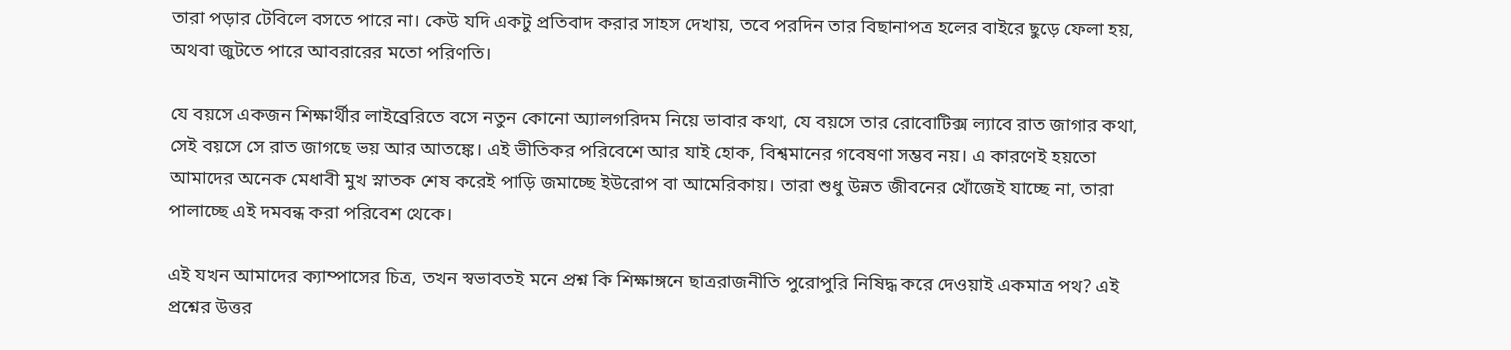তারা পড়ার টেবিলে বসতে পারে না। কেউ যদি একটু প্রতিবাদ করার সাহস দেখায়, তবে পরদিন তার বিছানাপত্র হলের বাইরে ছুড়ে ফেলা হয়, অথবা জুটতে পারে আবরারের মতো পরিণতি।

যে বয়সে একজন শিক্ষার্থীর লাইব্রেরিতে বসে নতুন কোনো অ্যালগরিদম নিয়ে ভাবার কথা, যে বয়সে তার রোবোটিক্স ল্যাবে রাত জাগার কথা, সেই বয়সে সে রাত জাগছে ভয় আর আতঙ্কে। এই ভীতিকর পরিবেশে আর যাই হোক, বিশ্বমানের গবেষণা সম্ভব নয়। এ কারণেই হয়তো আমাদের অনেক মেধাবী মুখ স্নাতক শেষ করেই পাড়ি জমাচ্ছে ইউরোপ বা আমেরিকায়। তারা শুধু উন্নত জীবনের খোঁজেই যাচ্ছে না, তারা পালাচ্ছে এই দমবন্ধ করা পরিবেশ থেকে।

এই যখন আমাদের ক্যাম্পাসের চিত্র, তখন স্বভাবতই মনে প্রশ্ন কি শিক্ষাঙ্গনে ছাত্ররাজনীতি পুরোপুরি নিষিদ্ধ করে দেওয়াই একমাত্র পথ? এই প্রশ্নের উত্তর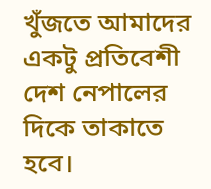খুঁজতে আমাদের একটু প্রতিবেশী দেশ নেপালের দিকে তাকাতে হবে।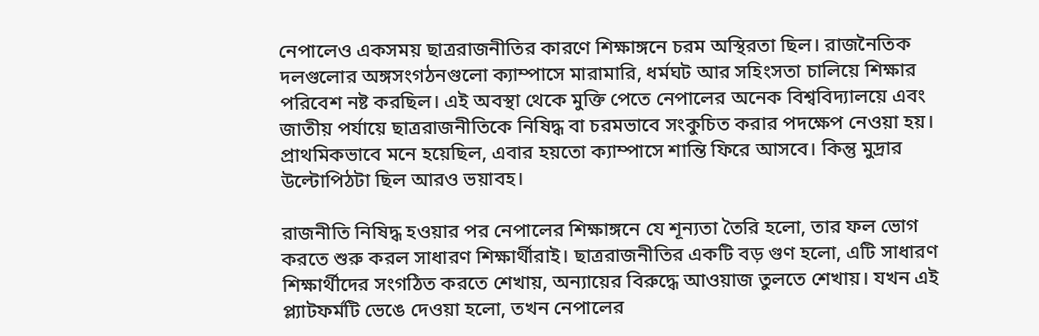নেপালেও একসময় ছাত্ররাজনীতির কারণে শিক্ষাঙ্গনে চরম অস্থিরতা ছিল। রাজনৈতিক দলগুলোর অঙ্গসংগঠনগুলো ক্যাম্পাসে মারামারি, ধর্মঘট আর সহিংসতা চালিয়ে শিক্ষার পরিবেশ নষ্ট করছিল। এই অবস্থা থেকে মুক্তি পেতে নেপালের অনেক বিশ্ববিদ্যালয়ে এবং জাতীয় পর্যায়ে ছাত্ররাজনীতিকে নিষিদ্ধ বা চরমভাবে সংকুচিত করার পদক্ষেপ নেওয়া হয়। প্রাথমিকভাবে মনে হয়েছিল, এবার হয়তো ক্যাম্পাসে শান্তি ফিরে আসবে। কিন্তু মুদ্রার উল্টোপিঠটা ছিল আরও ভয়াবহ।

রাজনীতি নিষিদ্ধ হওয়ার পর নেপালের শিক্ষাঙ্গনে যে শূন্যতা তৈরি হলো, তার ফল ভোগ করতে শুরু করল সাধারণ শিক্ষার্থীরাই। ছাত্ররাজনীতির একটি বড় গুণ হলো, এটি সাধারণ শিক্ষার্থীদের সংগঠিত করতে শেখায়, অন্যায়ের বিরুদ্ধে আওয়াজ তুলতে শেখায়। যখন এই প্ল্যাটফর্মটি ভেঙে দেওয়া হলো, তখন নেপালের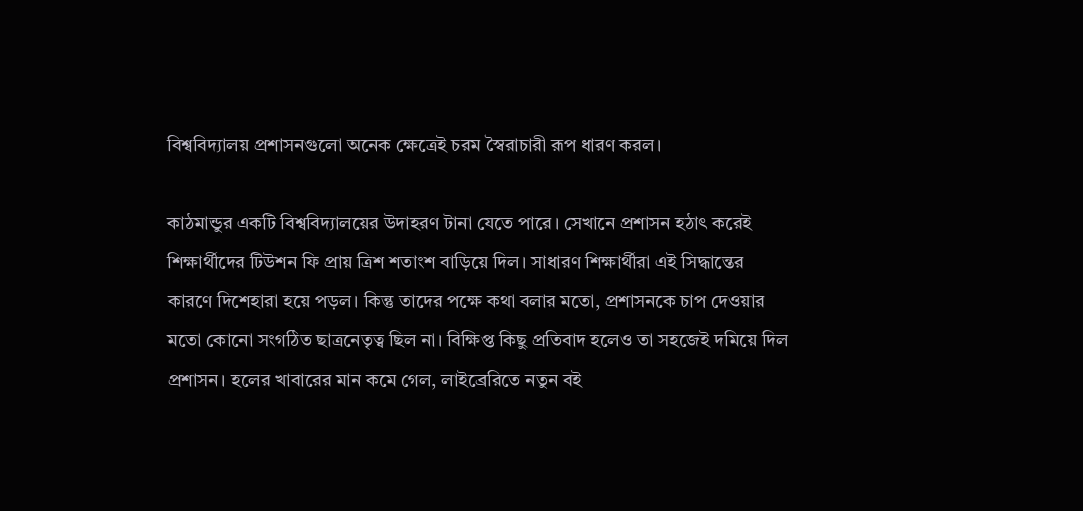বিশ্ববিদ্যালয় প্রশাসনগুলো অনেক ক্ষেত্রেই চরম স্বৈরাচারী রূপ ধারণ করল।

কাঠমান্ডুর একটি বিশ্ববিদ্যালয়ের উদাহরণ টানা যেতে পারে। সেখানে প্রশাসন হঠাৎ করেই শিক্ষার্থীদের টিউশন ফি প্রায় ত্রিশ শতাংশ বাড়িয়ে দিল। সাধারণ শিক্ষার্থীরা এই সিদ্ধান্তের কারণে দিশেহারা হয়ে পড়ল। কিন্তু তাদের পক্ষে কথা বলার মতো, প্রশাসনকে চাপ দেওয়ার মতো কোনো সংগঠিত ছাত্রনেতৃত্ব ছিল না। বিক্ষিপ্ত কিছু প্রতিবাদ হলেও তা সহজেই দমিয়ে দিল প্রশাসন। হলের খাবারের মান কমে গেল, লাইব্রেরিতে নতুন বই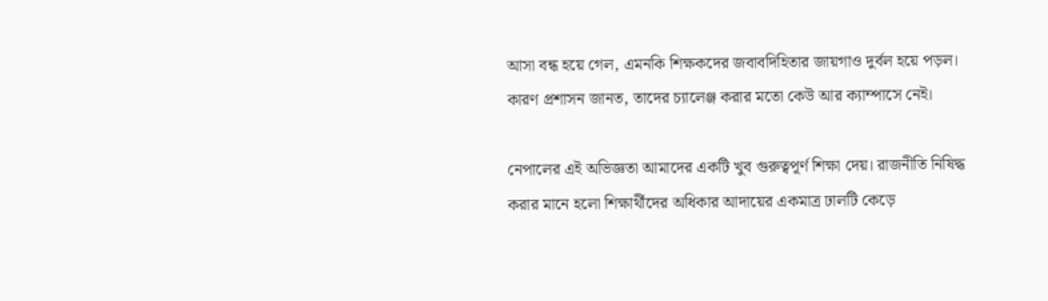আসা বন্ধ হয়ে গেল, এমনকি শিক্ষকদের জবাবদিহিতার জায়গাও দুর্বল হয়ে পড়ল। কারণ প্রশাসন জানত, তাদের চ্যালেঞ্জ করার মতো কেউ আর ক্যাম্পাসে নেই।

নেপালের এই অভিজ্ঞতা আমাদের একটি খুব গুরুত্বপূর্ণ শিক্ষা দেয়। রাজনীতি নিষিদ্ধ করার মানে হলো শিক্ষার্থীদের অধিকার আদায়ের একমাত্র ঢালটি কেড়ে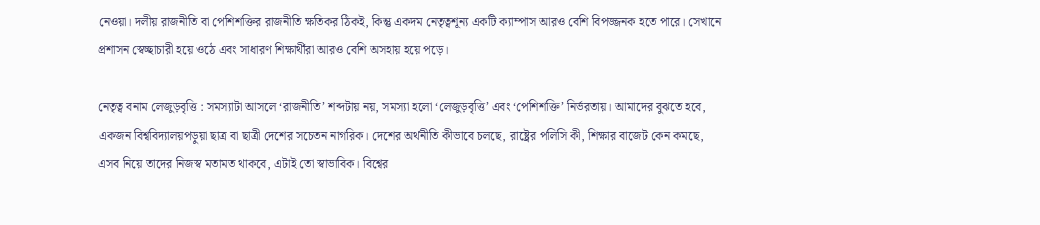নেওয়া। দলীয় রাজনীতি বা পেশিশক্তির রাজনীতি ক্ষতিকর ঠিকই, কিন্তু একদম নেতৃত্বশূন্য একটি ক্যাম্পাস আরও বেশি বিপজ্জনক হতে পারে। সেখানে প্রশাসন স্বেচ্ছাচারী হয়ে ওঠে এবং সাধারণ শিক্ষার্থীরা আরও বেশি অসহায় হয়ে পড়ে।

নেতৃত্ব বনাম লেজুড়বৃত্তি : সমস্যাটা আসলে ‘রাজনীতি’ শব্দটায় নয়, সমস্যা হলো ‘লেজুড়বৃত্তি’ এবং ‘পেশিশক্তি’ নির্ভরতায়। আমাদের বুঝতে হবে, একজন বিশ্ববিদ্যালয়পড়ুয়া ছাত্র বা ছাত্রী দেশের সচেতন নাগরিক। দেশের অর্থনীতি কীভাবে চলছে, রাষ্ট্রের পলিসি কী, শিক্ষার বাজেট কেন কমছে, এসব নিয়ে তাদের নিজস্ব মতামত থাকবে, এটাই তো স্বাভাবিক। বিশ্বের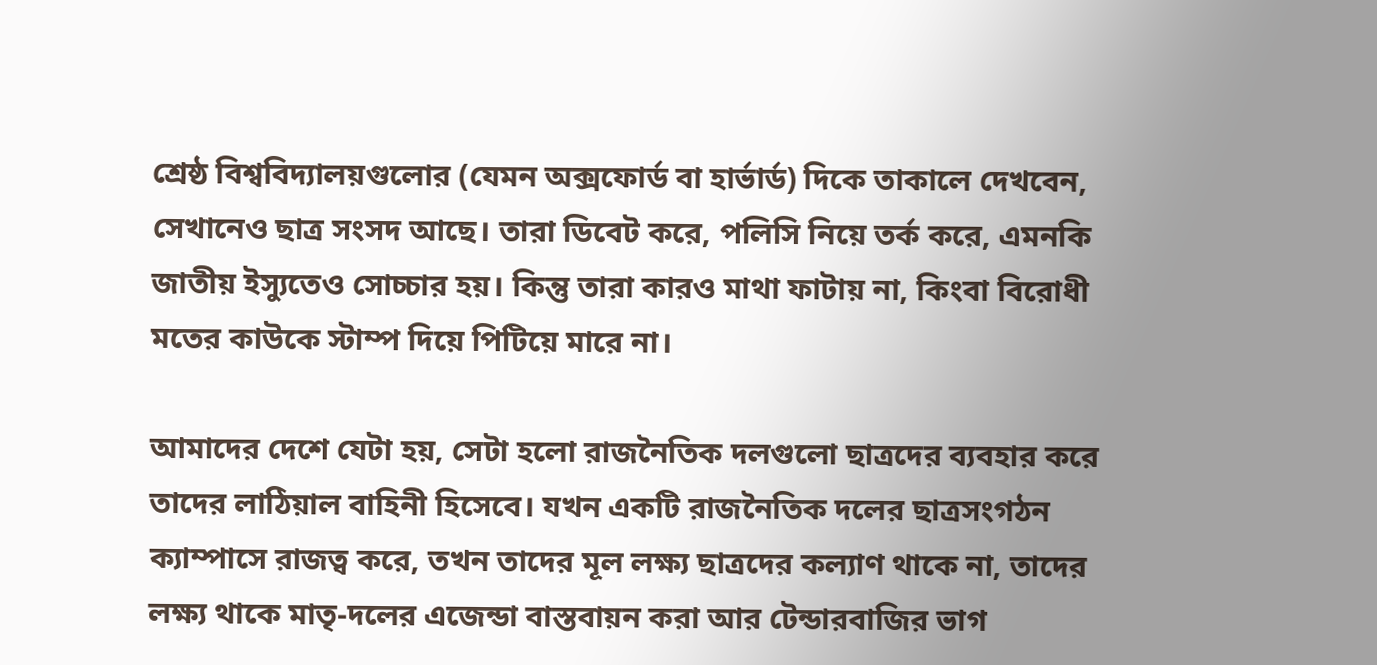শ্রেষ্ঠ বিশ্ববিদ্যালয়গুলোর (যেমন অক্সফোর্ড বা হার্ভার্ড) দিকে তাকালে দেখবেন, সেখানেও ছাত্র সংসদ আছে। তারা ডিবেট করে, পলিসি নিয়ে তর্ক করে, এমনকি জাতীয় ইস্যুতেও সোচ্চার হয়। কিন্তু তারা কারও মাথা ফাটায় না, কিংবা বিরোধী মতের কাউকে স্টাম্প দিয়ে পিটিয়ে মারে না।

আমাদের দেশে যেটা হয়, সেটা হলো রাজনৈতিক দলগুলো ছাত্রদের ব্যবহার করে তাদের লাঠিয়াল বাহিনী হিসেবে। যখন একটি রাজনৈতিক দলের ছাত্রসংগঠন ক্যাম্পাসে রাজত্ব করে, তখন তাদের মূল লক্ষ্য ছাত্রদের কল্যাণ থাকে না, তাদের লক্ষ্য থাকে মাতৃ-দলের এজেন্ডা বাস্তবায়ন করা আর টেন্ডারবাজির ভাগ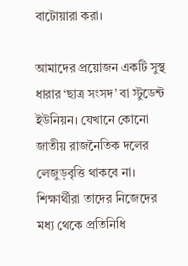বাটোয়ারা করা।

আমাদের প্রয়োজন একটি সুস্থ ধারার ‘ছাত্র সংসদ’ বা স্টুডেন্ট ইউনিয়ন। যেখানে কোনো জাতীয় রাজনৈতিক দলের লেজুড়বৃত্তি থাকবে না। শিক্ষার্থীরা তাদের নিজেদের মধ্য থেকে প্রতিনিধি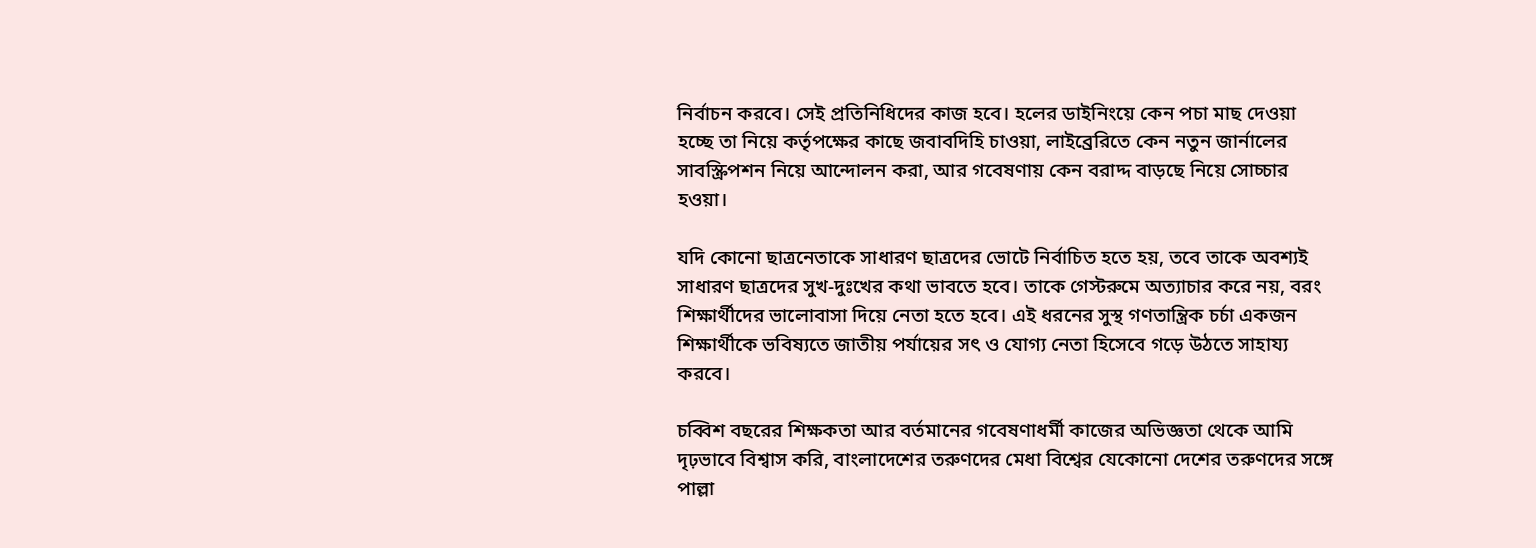নির্বাচন করবে। সেই প্রতিনিধিদের কাজ হবে। হলের ডাইনিংয়ে কেন পচা মাছ দেওয়া হচ্ছে তা নিয়ে কর্তৃপক্ষের কাছে জবাবদিহি চাওয়া, লাইব্রেরিতে কেন নতুন জার্নালের সাবস্ক্রিপশন নিয়ে আন্দোলন করা, আর গবেষণায় কেন বরাদ্দ বাড়ছে নিয়ে সোচ্চার হওয়া।

যদি কোনো ছাত্রনেতাকে সাধারণ ছাত্রদের ভোটে নির্বাচিত হতে হয়, তবে তাকে অবশ্যই সাধারণ ছাত্রদের সুখ-দুঃখের কথা ভাবতে হবে। তাকে গেস্টরুমে অত্যাচার করে নয়, বরং শিক্ষার্থীদের ভালোবাসা দিয়ে নেতা হতে হবে। এই ধরনের সুস্থ গণতান্ত্রিক চর্চা একজন শিক্ষার্থীকে ভবিষ্যতে জাতীয় পর্যায়ের সৎ ও যোগ্য নেতা হিসেবে গড়ে উঠতে সাহায্য করবে।

চব্বিশ বছরের শিক্ষকতা আর বর্তমানের গবেষণাধর্মী কাজের অভিজ্ঞতা থেকে আমি দৃঢ়ভাবে বিশ্বাস করি, বাংলাদেশের তরুণদের মেধা বিশ্বের যেকোনো দেশের তরুণদের সঙ্গে পাল্লা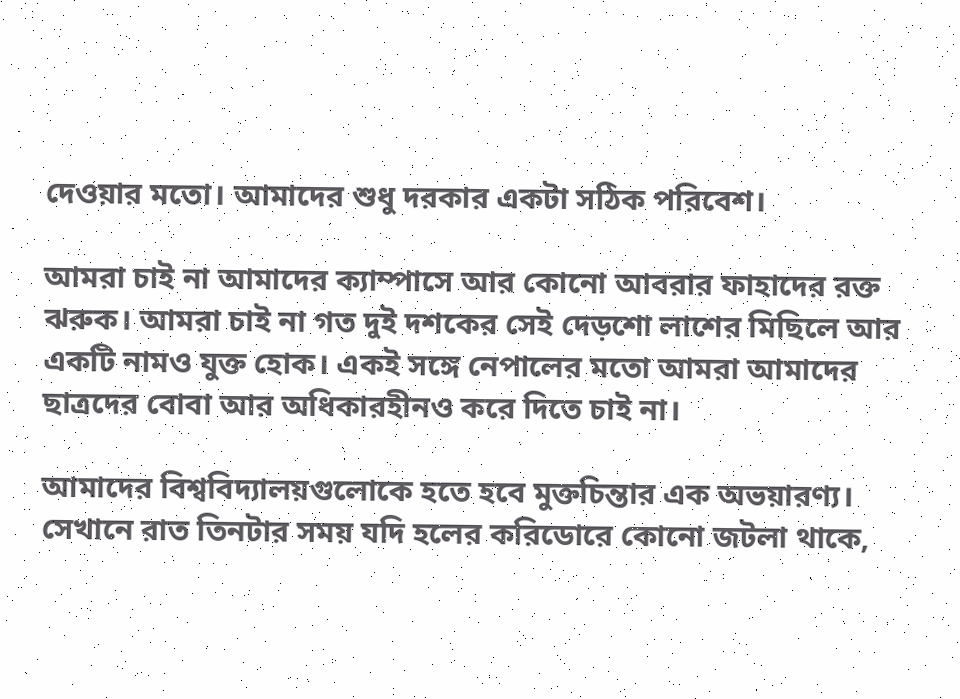দেওয়ার মতো। আমাদের শুধু দরকার একটা সঠিক পরিবেশ।

আমরা চাই না আমাদের ক্যাম্পাসে আর কোনো আবরার ফাহাদের রক্ত ঝরুক। আমরা চাই না গত দুই দশকের সেই দেড়শো লাশের মিছিলে আর একটি নামও যুক্ত হোক। একই সঙ্গে নেপালের মতো আমরা আমাদের ছাত্রদের বোবা আর অধিকারহীনও করে দিতে চাই না।

আমাদের বিশ্ববিদ্যালয়গুলোকে হতে হবে মুক্তচিন্তার এক অভয়ারণ্য। সেখানে রাত তিনটার সময় যদি হলের করিডোরে কোনো জটলা থাকে,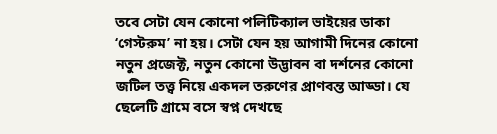তবে সেটা যেন কোনো পলিটিক্যাল ভাইয়ের ডাকা ‘গেস্টরুম’ না হয়। সেটা যেন হয় আগামী দিনের কোনো নতুন প্রজেক্ট, নতুন কোনো উদ্ভাবন বা দর্শনের কোনো জটিল তত্ত্ব নিয়ে একদল তরুণের প্রাণবন্ত আড্ডা। যে ছেলেটি গ্রামে বসে স্বপ্ন দেখছে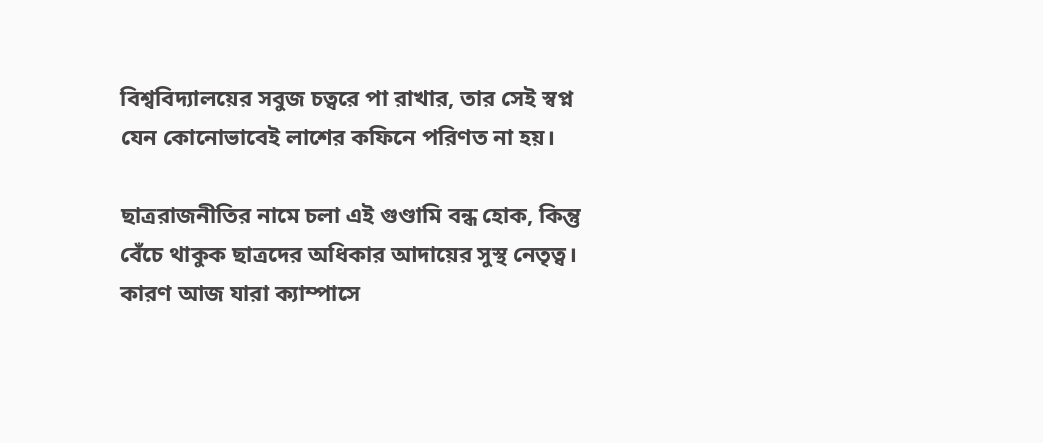বিশ্ববিদ্যালয়ের সবুজ চত্বরে পা রাখার, তার সেই স্বপ্ন যেন কোনোভাবেই লাশের কফিনে পরিণত না হয়।

ছাত্ররাজনীতির নামে চলা এই গুণ্ডামি বন্ধ হোক, কিন্তু বেঁচে থাকুক ছাত্রদের অধিকার আদায়ের সুস্থ নেতৃত্ব। কারণ আজ যারা ক্যাম্পাসে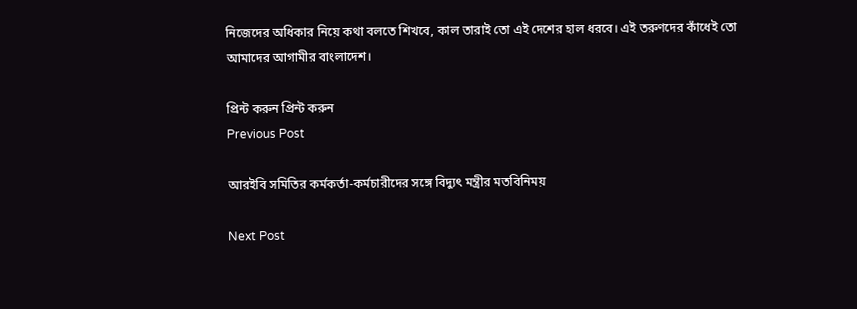নিজেদের অধিকার নিয়ে কথা বলতে শিখবে, কাল তারাই তো এই দেশের হাল ধরবে। এই তরুণদের কাঁধেই তো আমাদের আগামীর বাংলাদেশ।

প্রিন্ট করুন প্রিন্ট করুন
Previous Post

আরইবি সমিতির কর্মকর্তা-কর্মচারীদের সঙ্গে বিদ্যুৎ মন্ত্রীর মতবিনিময়

Next Post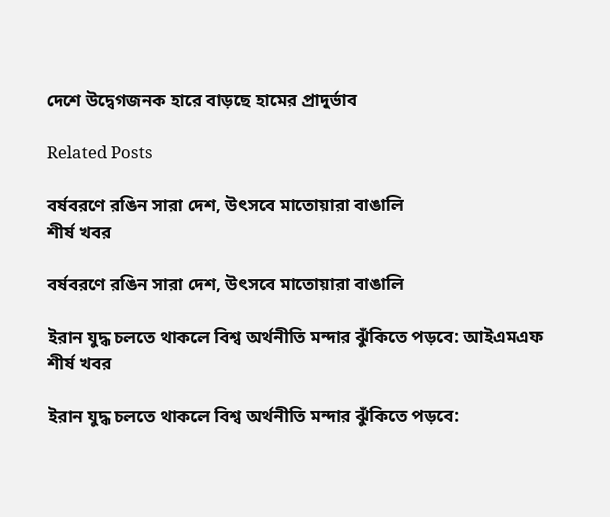দেশে উদ্বেগজনক হারে বাড়ছে হামের প্রাদুর্ভাব

Related Posts

বর্ষবরণে রঙিন সারা দেশ, উৎসবে মাতোয়ারা বাঙালি
শীর্ষ খবর

বর্ষবরণে রঙিন সারা দেশ, উৎসবে মাতোয়ারা বাঙালি

ইরান যুদ্ধ চলতে থাকলে বিশ্ব অর্থনীতি মন্দার ঝুঁকিতে পড়বে: আইএমএফ
শীর্ষ খবর

ইরান যুদ্ধ চলতে থাকলে বিশ্ব অর্থনীতি মন্দার ঝুঁকিতে পড়বে: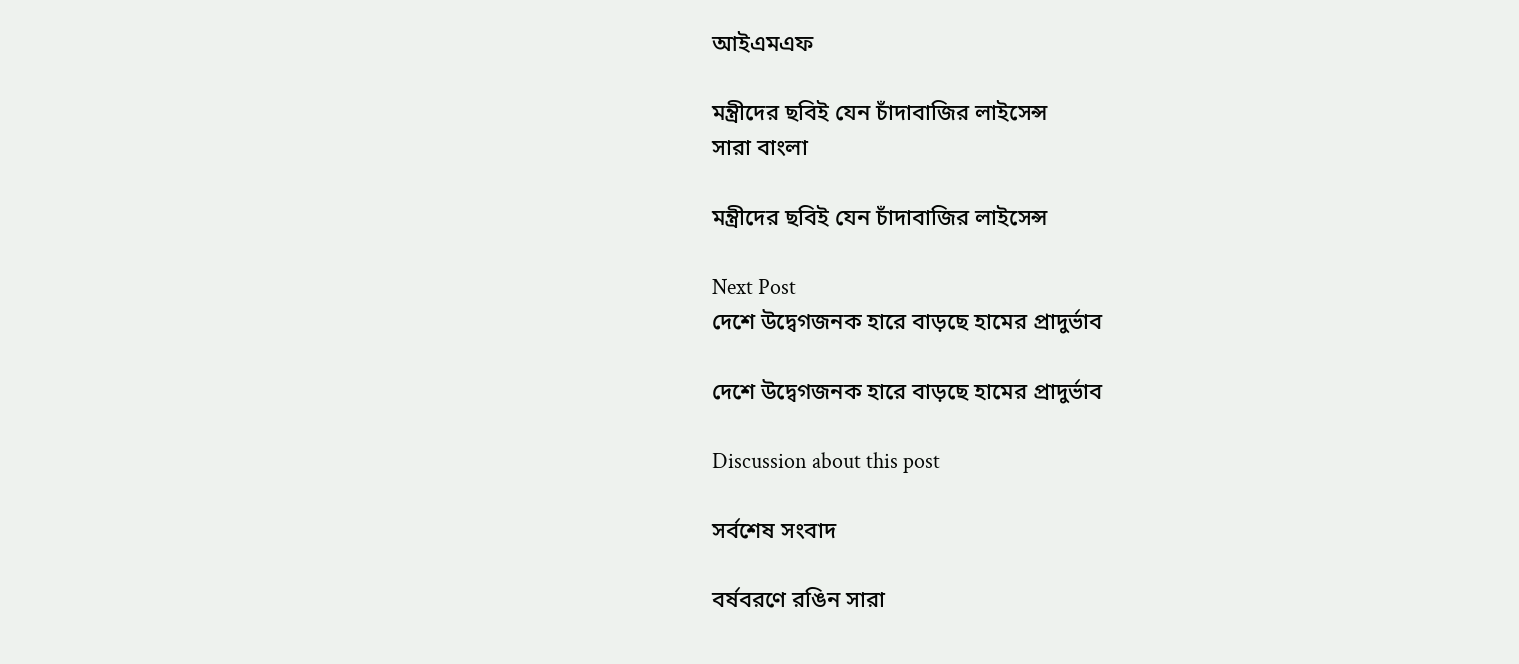আইএমএফ

মন্ত্রীদের ছবিই যেন চাঁদাবাজির লাইসেন্স
সারা বাংলা

মন্ত্রীদের ছবিই যেন চাঁদাবাজির লাইসেন্স

Next Post
দেশে উদ্বেগজনক হারে বাড়ছে হামের প্রাদুর্ভাব

দেশে উদ্বেগজনক হারে বাড়ছে হামের প্রাদুর্ভাব

Discussion about this post

সর্বশেষ সংবাদ

বর্ষবরণে রঙিন সারা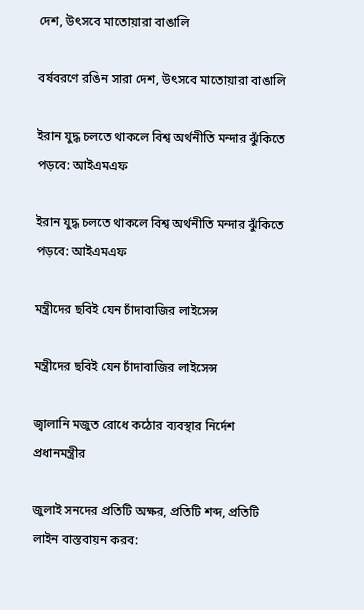দেশ, উৎসবে মাতোয়ারা বাঙালি

বর্ষবরণে রঙিন সারা দেশ, উৎসবে মাতোয়ারা বাঙালি

ইরান যুদ্ধ চলতে থাকলে বিশ্ব অর্থনীতি মন্দার ঝুঁকিতে পড়বে: আইএমএফ

ইরান যুদ্ধ চলতে থাকলে বিশ্ব অর্থনীতি মন্দার ঝুঁকিতে পড়বে: আইএমএফ

মন্ত্রীদের ছবিই যেন চাঁদাবাজির লাইসেন্স

মন্ত্রীদের ছবিই যেন চাঁদাবাজির লাইসেন্স

জ্বালানি মজুত রোধে কঠোর ব্যবস্থার নির্দেশ প্রধানমন্ত্রীর

জুলাই সনদের প্রতিটি অক্ষর, প্রতিটি শব্দ, প্রতিটি লাইন বাস্তবায়ন করব: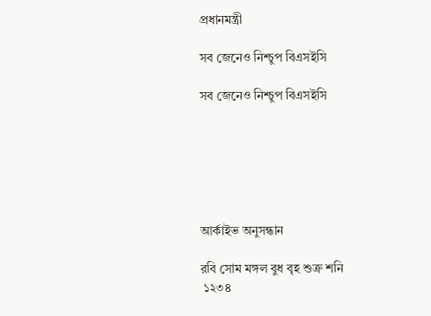প্রধানমন্ত্রী

সব জেনেও নিশ্চুপ বিএসইসি

সব জেনেও নিশ্চুপ বিএসইসি






আর্কাইভ অনুসন্ধান

রবি সোম মঙ্গল বুধ বৃহ শুক্র শনি
 ১২৩৪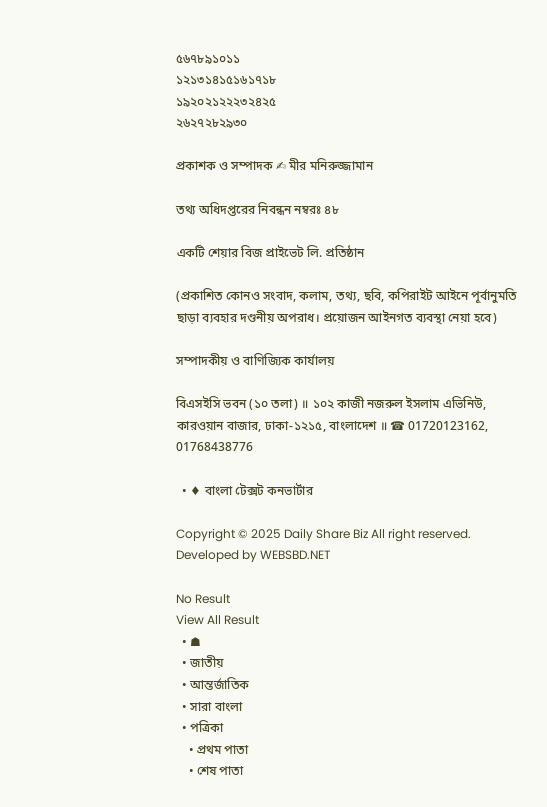৫৬৭৮৯১০১১
১২১৩১৪১৫১৬১৭১৮
১৯২০২১২২২৩২৪২৫
২৬২৭২৮২৯৩০

প্রকাশক ও সম্পাদক ✍ মীর মনিরুজ্জামান

তথ‌্য অ‌ধিদপ্ত‌রের নিবন্ধন নম্বরঃ ৪৮

একটি শেয়ার বিজ প্রাইভেট লি. প্রতিষ্ঠান

(প্রকাশিত কোনও সংবাদ, কলাম, তথ্য, ছবি, কপিরাইট আইনে পূর্বানুমতি ছাড়া ব্যবহার দণ্ডনীয় অপরাধ। প্রয়োজন আইনগত ব্যবস্থা নেয়া হবে)

সম্পাদকীয় ও বাণিজ্যিক কার্যালয়

বিএসইসি ভবন (১০ তলা) ॥ ১০২ কাজী নজরুল ইসলাম এভিনিউ, কারওয়ান বাজার, ঢাকা-১২১৫, বাংলাদেশ ॥ ☎ 01720123162, 01768438776

  • ♦ বাংলা টেক্সট কনভার্টার

Copyright © 2025 Daily Share Biz All right reserved. Developed by WEBSBD.NET

No Result
View All Result
  • ☗
  • জাতীয়
  • আন্তর্জাতিক
  • সারা বাংলা
  • পত্রিকা
    • প্রথম পাতা
    • শেষ পাতা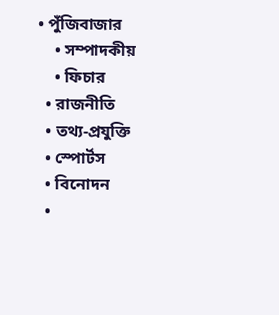• পুঁজিবাজার
    • সম্পাদকীয়
    • ফিচার
  • রাজনীতি
  • তথ্য-প্রযুক্তি
  • স্পোর্টস
  • বিনোদন
  •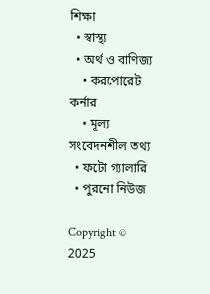শিক্ষা
  • স্বাস্থ্য
  • অর্থ ও বাণিজ্য
    • করপোরেট কর্নার
    • মূল্য সংবেদনশীল তথ্য
  • ফটো গ্যালারি
  • পুরনো নিউজ

Copyright © 2025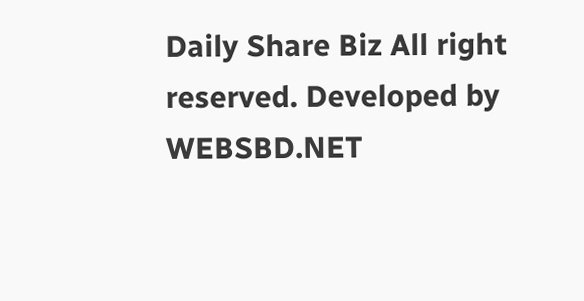Daily Share Biz All right reserved. Developed by WEBSBD.NET